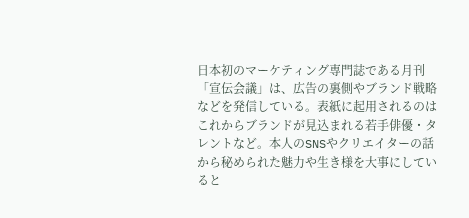日本初のマーケティング専門誌である月刊「宣伝会議」は、広告の裏側やブランド戦略などを発信している。表紙に起用されるのはこれからブランドが見込まれる若手俳優・タレントなど。本人のSNSやクリエイターの話から秘められた魅力や生き様を大事にしていると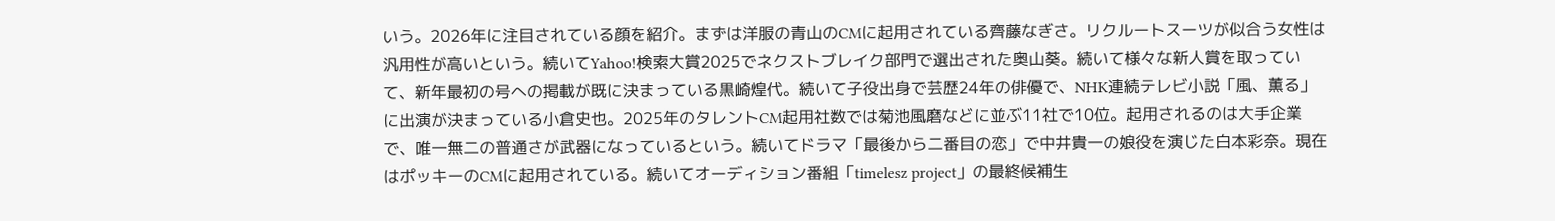いう。2026年に注目されている顔を紹介。まずは洋服の青山のCMに起用されている齊藤なぎさ。リクルートスーツが似合う女性は汎用性が高いという。続いてYahoo!検索大賞2025でネクストブレイク部門で選出された奥山葵。続いて様々な新人賞を取っていて、新年最初の号への掲載が既に決まっている黒崎煌代。続いて子役出身で芸歴24年の俳優で、NHK連続テレビ小説「風、薫る」に出演が決まっている小倉史也。2025年のタレントCM起用社数では菊池風磨などに並ぶ11社で10位。起用されるのは大手企業で、唯一無二の普通さが武器になっているという。続いてドラマ「最後から二番目の恋」で中井貴一の娘役を演じた白本彩奈。現在はポッキーのCMに起用されている。続いてオーディション番組「timelesz project」の最終候補生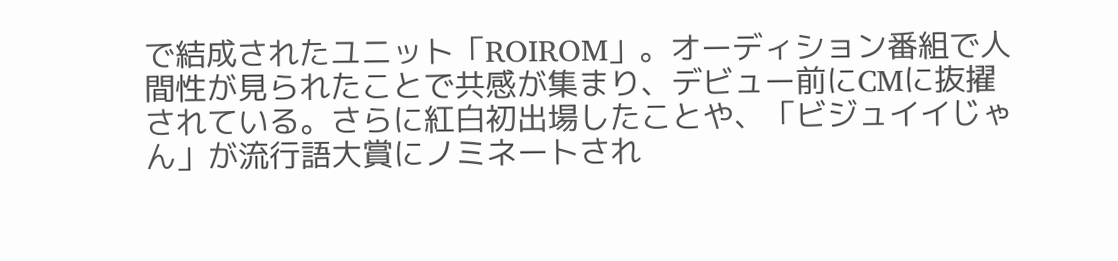で結成されたユニット「ROIROM」。オーディション番組で人間性が見られたことで共感が集まり、デビュー前にCMに抜擢されている。さらに紅白初出場したことや、「ビジュイイじゃん」が流行語大賞にノミネートされ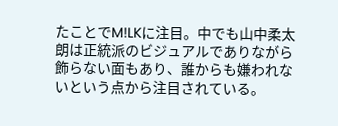たことでM!LKに注目。中でも山中柔太朗は正統派のビジュアルでありながら飾らない面もあり、誰からも嫌われないという点から注目されている。